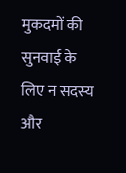मुकदमों की सुनवाई के लिए न सदस्य और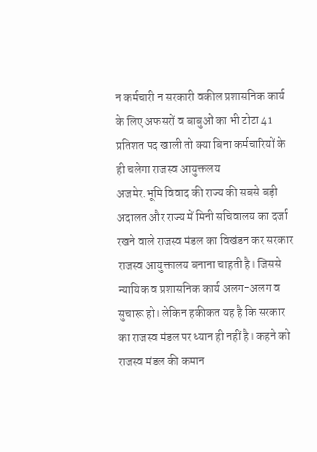न कर्मचारी न सरकारी वकील प्रशासनिक कार्य के लिए अफसरों व बाबुओं का भी टोटा 41 प्रतिशत पद खाली तो क्या बिना कर्मचारियों के ही चलेगा राजस्व आयुक्तलय
अजमेर.भूमि विवाद की राज्य की सबसे बड़ी अदालत और राज्य में मिनी सचिवालय का दर्जा रखने वाले राजस्व मंडल का विखंडन कर सरकार राजस्व आयुक्तालय बनाना चाहती है। जिससे न्यायिक व प्रशासनिक कार्य अलग-अलग व सुचारू हो। लेकिन हकीकत यह है कि सरकार का राजस्व मंडल पर ध्यान ही नहीं है। कहने को राजस्व मंडल की कमान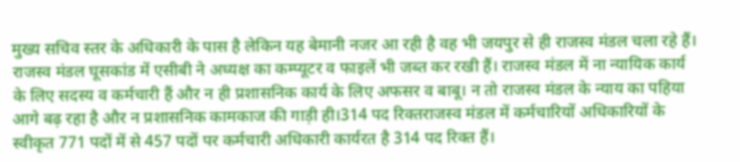मुख्य सचिव स्तर के अधिकारी के पास है लेकिन यह बेमानी नजर आ रही है वह भी जयपुर से ही राजस्व मंडल चला रहे हैं। राजस्व मंडल घूसकांड में एसीबी ने अध्यक्ष का कम्प्यूटर व फाइलें भी जब्त कर रखी हैं। राजस्व मंडल में ना न्यायिक कार्य के लिए सदस्य व कर्मचारी हैं और न ही प्रशासनिक कार्य के लिए अफसर व बाबू। न तो राजस्व मंडल के न्याय का पहिया आगे बढ़ रहा है और न प्रशासनिक कामकाज की गाड़ी ही।314 पद रिक्तराजस्व मंडल में कर्मचारियों अधिकारियों के स्वीकृत 771 पदों में से 457 पदों पर कर्मचारी अधिकारी कार्यरत है 314 पद रिक्त हैं।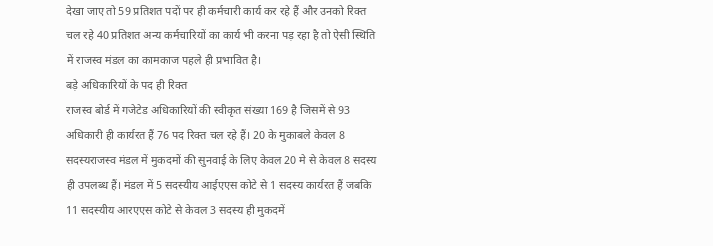देखा जाए तो 59 प्रतिशत पदों पर ही कर्मचारी कार्य कर रहे हैं और उनको रिक्त चल रहे 40 प्रतिशत अन्य कर्मचारियों का कार्य भी करना पड़ रहा है तो ऐसी स्थिति में राजस्व मंडल का कामकाज पहले ही प्रभावित है।
बड़े अधिकारियों के पद ही रिक्त
राजस्व बोर्ड में गजेटेड अधिकारियों की स्वीकृत संख्या 169 है जिसमें से 93 अधिकारी ही कार्यरत हैं 76 पद रिक्त चल रहे हैं। 20 के मुकाबले केवल 8 सदस्यराजस्व मंडल में मुकदमों की सुनवाई के लिए केवल 20 मे से केवल 8 सदस्य ही उपलब्ध हैं। मंडल में 5 सदस्यीय आईएएस कोटे से 1 सदस्य कार्यरत हैं जबकि 11 सदस्यीय आरएएस कोटे से केवल 3 सदस्य ही मुकदमें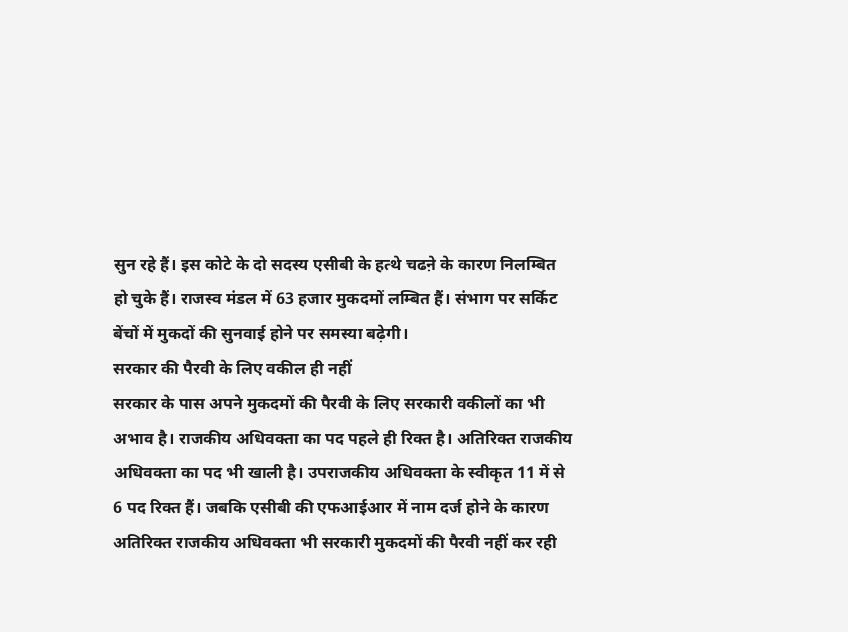सुन रहे हैं। इस कोटे के दो सदस्य एसीबी के हत्थे चढऩे के कारण निलम्बित हो चुके हैं। राजस्व मंडल में 63 हजार मुकदमों लम्बित हैं। संभाग पर सर्किट बेंचों में मुकदों की सुनवाई होने पर समस्या बढ़ेगी।
सरकार की पैरवी के लिए वकील ही नहीं
सरकार के पास अपने मुकदमों की पैरवी के लिए सरकारी वकीलों का भी अभाव है। राजकीय अधिवक्ता का पद पहले ही रिक्त है। अतिरिक्त राजकीय अधिवक्ता का पद भी खाली है। उपराजकीय अधिवक्ता के स्वीकृत 11 में से 6 पद रिक्त हैं। जबकि एसीबी की एफआईआर में नाम दर्ज होने के कारण अतिरिक्त राजकीय अधिवक्ता भी सरकारी मुकदमों की पैरवी नहीं कर रही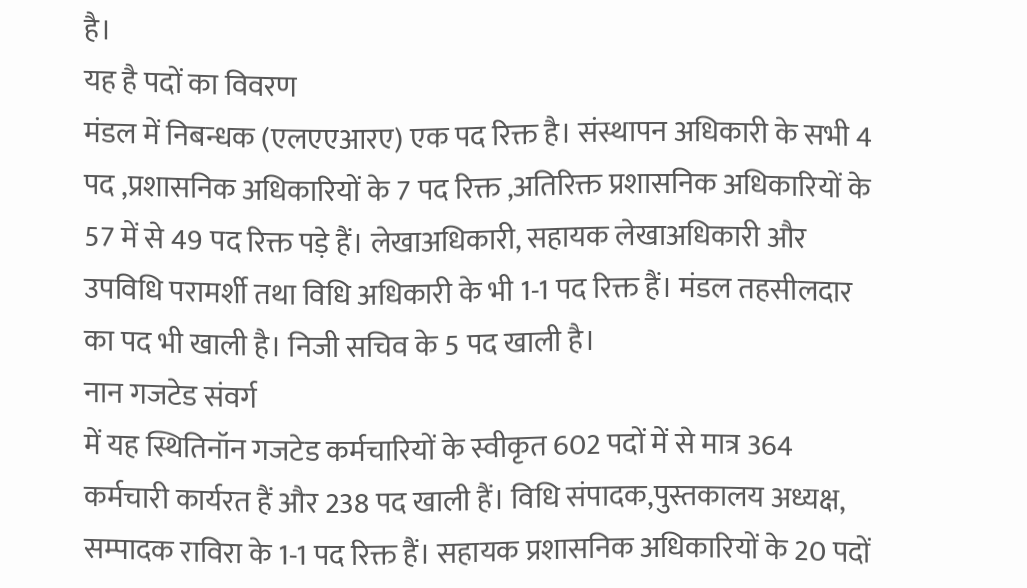है।
यह है पदों का विवरण
मंडल में निबन्धक (एलएएआरए) एक पद रिक्त है। संस्थापन अधिकारी के सभी 4 पद ,प्रशासनिक अधिकारियों के 7 पद रिक्त ,अतिरिक्त प्रशासनिक अधिकारियों के 57 में से 49 पद रिक्त पड़े हैं। लेखाअधिकारी, सहायक लेखाअधिकारी और उपविधि परामर्शी तथा विधि अधिकारी के भी 1-1 पद रिक्त हैं। मंडल तहसीलदार का पद भी खाली है। निजी सचिव के 5 पद खाली है।
नान गजटेड संवर्ग
में यह स्थितिनॉन गजटेड कर्मचारियों के स्वीकृत 602 पदों में से मात्र 364 कर्मचारी कार्यरत हैं और 238 पद खाली हैं। विधि संपादक,पुस्तकालय अध्यक्ष, सम्पादक राविरा के 1-1 पद रिक्त हैं। सहायक प्रशासनिक अधिकारियों के 20 पदों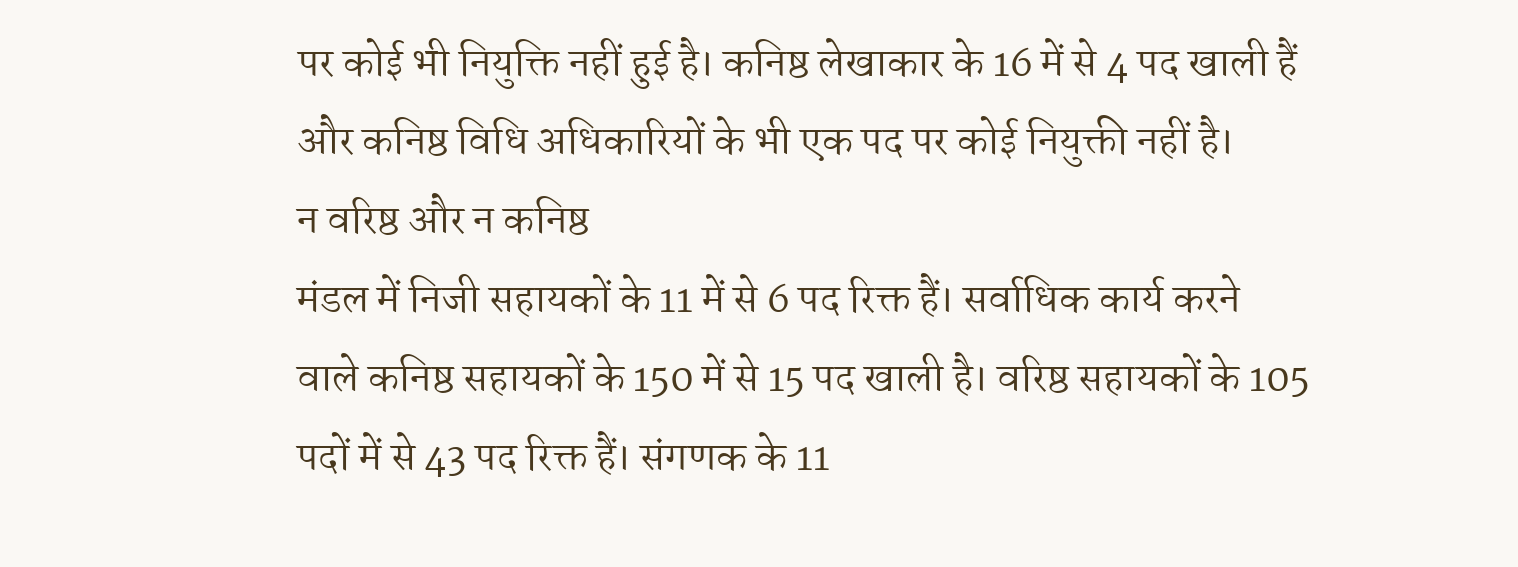पर कोई भी नियुक्ति नहीं हुई है। कनिष्ठ लेखाकार के 16 में से 4 पद खाली हैं और कनिष्ठ विधि अधिकारियों के भी एक पद पर कोई नियुक्ती नहीं है।
न वरिष्ठ और न कनिष्ठ
मंडल में निजी सहायकों के 11 में से 6 पद रिक्त हैं। सर्वाधिक कार्य करने वाले कनिष्ठ सहायकों के 150 में से 15 पद खाली है। वरिष्ठ सहायकों के 105 पदों में से 43 पद रिक्त हैं। संगणक के 11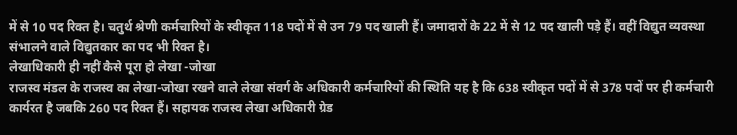में से 10 पद रिक्त है। चतुर्थ श्रेणी कर्मचारियों के स्वीकृत 118 पदों में से उन 79 पद खाली हैं। जमादारों के 22 में से 12 पद खाली पड़े हैं। वहीं विद्युत व्यवस्था संभालने वाले विद्युतकार का पद भी रिक्त है।
लेखाधिकारी ही नहीं कैसे पूरा हो लेखा -जोखा
राजस्व मंडल के राजस्व का लेखा-जोखा रखने वाले लेखा संवर्ग के अधिकारी कर्मचारियों की स्थिति यह है कि 638 स्वीकृत पदों में से 378 पदों पर ही कर्मचारी कार्यरत है जबकि 260 पद रिक्त हैं। सहायक राजस्व लेखा अधिकारी ग्रेड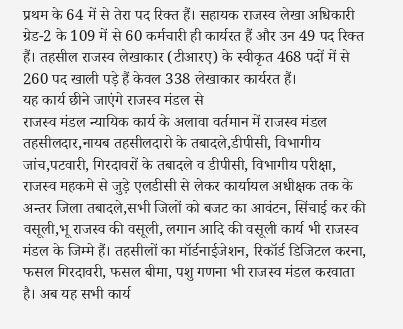प्रथम के 64 में से तेरा पद रिक्त हैं। सहायक राजस्व लेखा अधिकारी ग्रेड-2 के 109 में से 60 कर्मचारी ही कार्यरत हैं और उन 49 पद रिक्त हैं। तहसील राजस्व लेखाकार (टीआरए) के स्वीकृत 468 पदों में से 260 पद खाली पड़े हैं केवल 338 लेखाकार कार्यरत हैं।
यह कार्य छीने जाएंगे राजस्व मंडल से
राजस्व मंडल न्यायिक कार्य के अलावा वर्तमान में राजस्व मंडल तहसीलदार,नायब तहसीलदारो के तबादले,डीपीसी, विभागीय जांच,पटवारी, गिरदावरों के तबादले व डीपीसी, विभागीय परीक्षा, राजस्व महकमे से जुड़े एलडीसी से लेकर कार्यायल अधीक्षक तक के अन्तर जिला तबादले,सभी जिलों को बजट का आवंटन, सिंचाई कर की वसूली,भू राजस्व की वसूली, लगान आदि की वसूली कार्य भी राजस्व मंडल के जिम्मे हैं। तहसीलों का मॉर्डनाईजेशन, रिकॉर्ड डिजिटल करना, फसल गिरदावरी, फसल बीमा, पशु गणना भी राजस्व मंडल करवाता है। अब यह सभी कार्य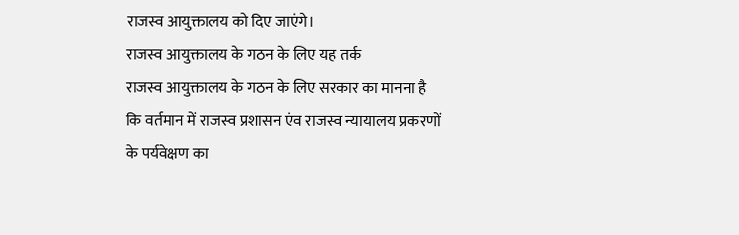राजस्व आयुक्तालय को दिए जाएंगे।
राजस्व आयुक्तालय के गठन के लिए यह तर्क
राजस्व आयुक्तालय के गठन के लिए सरकार का मानना है कि वर्तमान में राजस्व प्रशासन एंव राजस्व न्यायालय प्रकरणों के पर्यवेक्षण का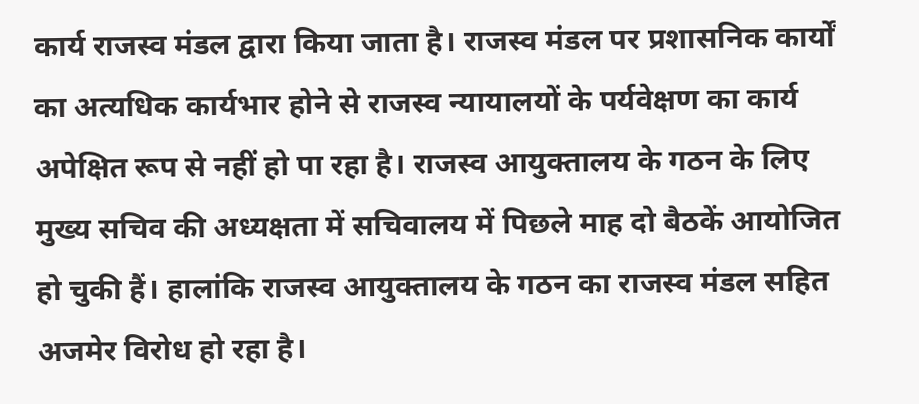कार्य राजस्व मंडल द्वारा किया जाता है। राजस्व मंडल पर प्रशासनिक कार्यों का अत्यधिक कार्यभार होने से राजस्व न्यायालयों के पर्यवेक्षण का कार्य अपेक्षित रूप से नहीं हो पा रहा है। राजस्व आयुक्तालय के गठन के लिए मुख्य सचिव की अध्यक्षता में सचिवालय में पिछले माह दो बैठकें आयोजित हो चुकी हैं। हालांकि राजस्व आयुक्तालय के गठन का राजस्व मंडल सहित अजमेर विरोध हो रहा है।